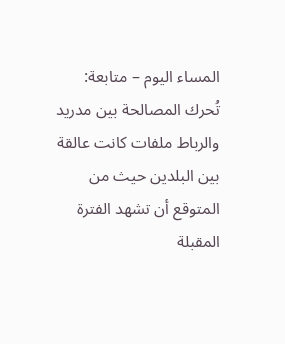المساء اليوم – متابعة:
تُحرك المصالحة بين مدريد والرباط ملفات كانت عالقة بين البلدين حيث من المتوقع أن تشهد الفترة المقبلة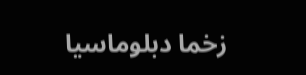زخما دبلوماسيا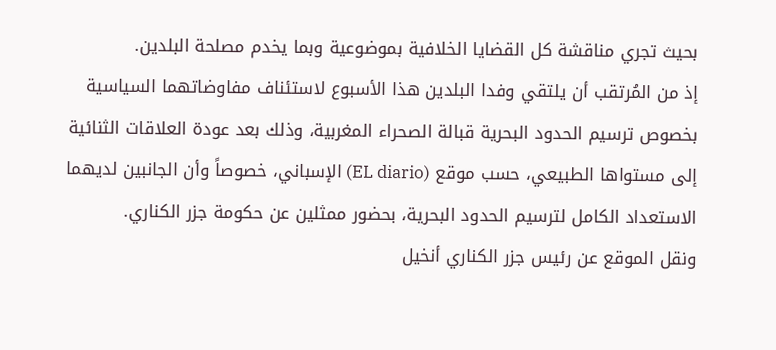بحيث تجري مناقشة كل القضايا الخلافية بموضوعية وبما يخدم مصلحة البلدين.
إذ من المُرتقب أن يلتقي وفدا البلدين هذا الأسبوع لاستئناف مفاوضاتهما السياسية بخصوص ترسيم الحدود البحرية قبالة الصحراء المغربية، وذلك بعد عودة العلاقات الثنائية إلى مستواها الطبيعي، حسب موقع (EL diario) الإسباني، خصوصاً وأن الجانبين لديهما الاستعداد الكامل لترسيم الحدود البحرية، بحضور ممثلين عن حكومة جزر الكناري.
ونقل الموقع عن رئيس جزر الكناري أنخيل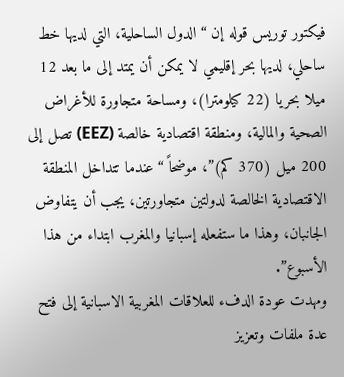فيكتور توريس قوله إن “الدول الساحلية، التي لديها خط ساحلي، لديها بحر إقليمي لا يمكن أن يمتد إلى ما بعد 12 ميلا بحريا (22 كيلومترا)، ومساحة متجاورة للأغراض الصحية والمالية، ومنطقة اقتصادية خالصة (EEZ) تصل إلى 200 ميل (370 كم)”، موضحاً “عندما تتداخل المنطقة الاقتصادية الخالصة لدولتين متجاورتين، يجب أن يتفاوض الجانبان، وهذا ما ستفعله إسبانيا والمغرب ابتداء من هذا الأسبوع”.
ومهدت عودة الدفء للعلاقات المغربية الاسبانية إلى فتح عدة ملفات وتعزيز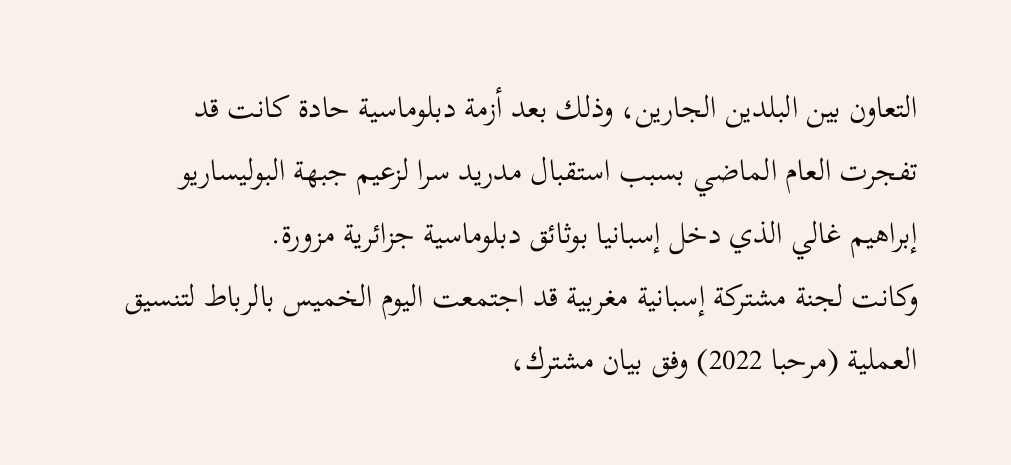التعاون بين البلدين الجارين، وذلك بعد أزمة دبلوماسية حادة كانت قد تفجرت العام الماضي بسبب استقبال مدريد سرا لزعيم جبهة البوليساريو إبراهيم غالي الذي دخل إسبانيا بوثائق دبلوماسية جزائرية مزورة.
وكانت لجنة مشتركة إسبانية مغربية قد اجتمعت اليوم الخميس بالرباط لتنسيق العملية (مرحبا 2022) وفق بيان مشترك،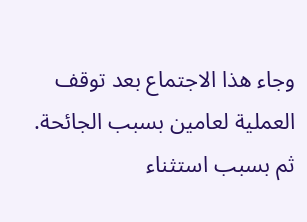وجاء هذا الاجتماع بعد توقف العملية لعامين بسبب الجائحة. ثم بسبب استثناء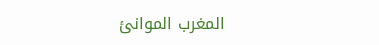المغرب الموانئ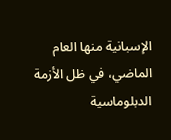الإسبانية منها العام الماضي، في ظل الأزمة الدبلوماسية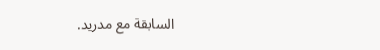السابقة مع مدريد.